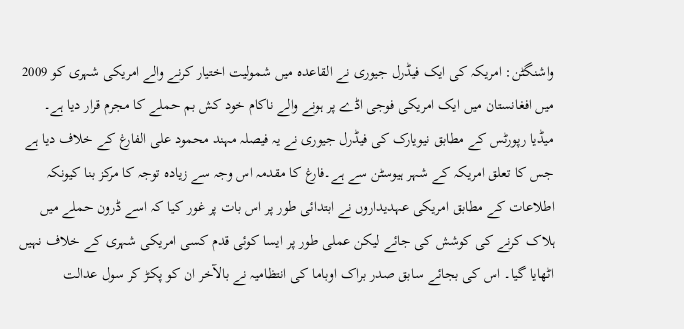واشنگٹن: امریکہ کی ایک فیڈرل جیوری نے القاعدہ میں شمولیت اختیار کرنے والے امریکی شہری کو 2009 میں افغانستان میں ایک امریکی فوجی اڈے پر ہونے والے ناکام خود کش بم حملے کا مجرم قرار دیا ہے۔
میڈیا رپورٹس کے مطابق نیویارک کی فیڈرل جیوری نے یہ فیصلہ مہند محمود علی الفارغ کے خلاف دیا ہے جس کا تعلق امریکہ کے شہر ہیوسٹن سے ہے۔فارغ کا مقدمہ اس وجہ سے زیادہ توجہ کا مرکز بنا کیونکہ اطلاعات کے مطابق امریکی عہدیداروں نے ابتدائی طور پر اس بات پر غور کیا کہ اسے ڈرون حملے میں ہلاک کرنے کی کوشش کی جائے لیکن عملی طور پر ایسا کوئی قدم کسی امریکی شہری کے خلاف نہیں اٹھایا گیا۔ اس کی بجائے سابق صدر براک اوباما کی انتظامیہ نے بالآخر ان کو پکڑ کر سول عدالت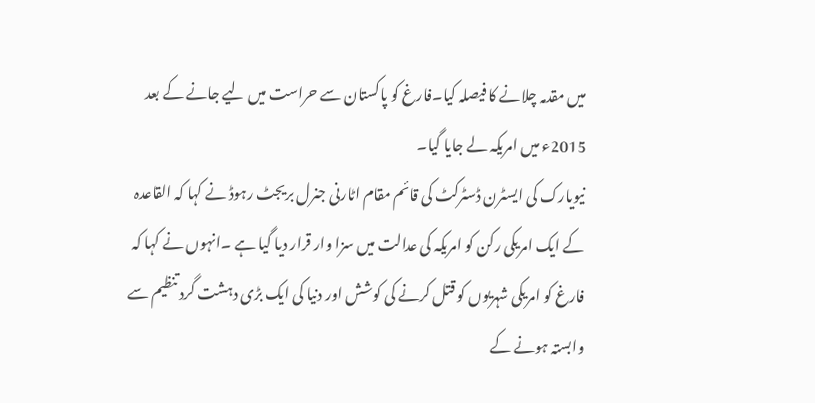میں مقدمہ چلانے کا فیصلہ کیا۔فارغ کو پاکستان سے حراست میں لیے جانے کے بعد 2015ء میں امریکہ لے جایا گیا۔
نیویارک کی ایسٹرن ڈسٹرکٹ کی قائم مقام اٹارنی جنرل بریجٹ رہوڈ نے کہا کہ القاعدہ کے ایک امریکی رکن کو امریکہ کی عدالت میں سزا وار قرار دیا گیا ہے ۔انہوں نے کہا کہ فارغ کو امریکی شہریوں کو قتل کرنے کی کوشش اور دنیا کی ایک بڑی دہشت گرد تنظیم سے وابستہ ہونے کے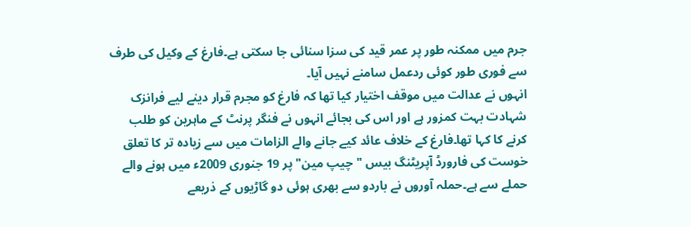جرم میں ممکنہ طور پر عمر قید کی سزا سنائی جا سکتی ہے۔فارغ کے وکیل کی طرف سے فوری طور کوئی ردعمل سامنے نہیں آیا۔
انہوں نے عدالت میں موقف اختیار کیا تھا کہ فارغ کو مجرم قرار دینے لیے فرانزک شہادت بہت کمزور ہے اور اس کی بجائے انہوں نے فنگر پرنٹ کے ماہرین کو طلب کرنے کا کہا تھا۔فارغ کے خلاف عائد کیے جانے والے الزامات میں سے زیادہ تر کا تعلق خوست کی فارورڈ آپریٹنگ بیس "چیپ مین" پر 19 جنوری 2009ء میں ہونے والے حملے سے ہے۔حملہ آوروں نے باردو سے بھری ہوئی دو گاڑیوں کے ذریعے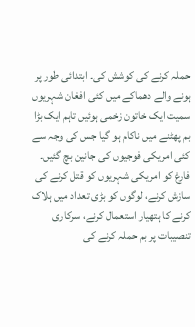حملہ کرنے کی کوشش کی۔ ابتدائی طور پر ہونے والے دھماکے میں کئی افغان شہریوں سمیت ایک خاتون زخمی ہوئیں تاہم ایک بڑا بم پھٹنے میں ناکام ہو گیا جس کی وجہ سے کئی امریکی فوجیوں کی جانین بچ گئیں۔
فارغ کو امریکی شہریوں کو قتل کرنے کی سازش کرنے، لوگوں کو بڑی تعداد میں ہلاک کرنے کا ہتھیار استعمال کرنے، سرکاری تنصیبات پر بم حملہ کرنے کی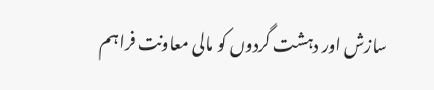سازش اور دہشت گردوں کو مالی معاونت فراہم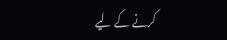کرنے کے لیے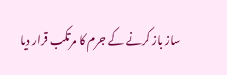ساز باز کرنے کے جرم کا مرتکب قرار دیا